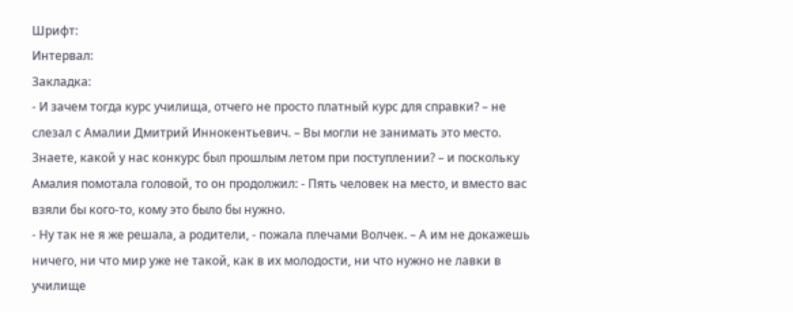Шрифт:
Интервал:
Закладка:
- И зачем тогда курс училища, отчего не просто платный курс для справки? – не слезал с Амалии Дмитрий Иннокентьевич. – Вы могли не занимать это место. Знаете, какой у нас конкурс был прошлым летом при поступлении? – и поскольку Амалия помотала головой, то он продолжил: - Пять человек на место, и вместо вас взяли бы кого-то, кому это было бы нужно.
- Ну так не я же решала, а родители, - пожала плечами Волчек. – А им не докажешь ничего, ни что мир уже не такой, как в их молодости, ни что нужно не лавки в училище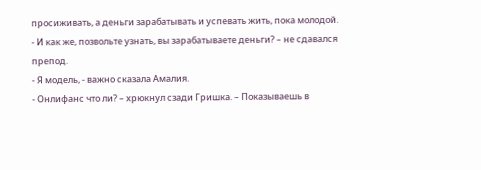просиживать, а деньги зарабатывать и успевать жить, пока молодой.
- И как же, позвольте узнать, вы зарабатываете деньги? – не сдавался препод.
- Я модель, - важно сказала Амалия.
- Онлифанс что ли? – хрюкнул сзади Гришка. – Показываешь в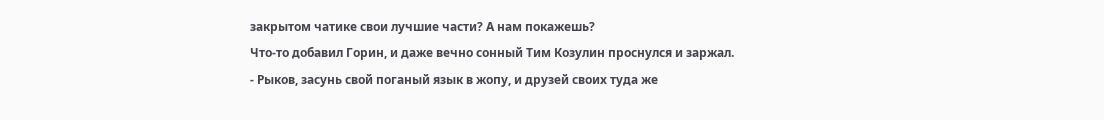закрытом чатике свои лучшие части? А нам покажешь?
Что-то добавил Горин, и даже вечно сонный Тим Козулин проснулся и заржал.
- Рыков, засунь свой поганый язык в жопу, и друзей своих туда же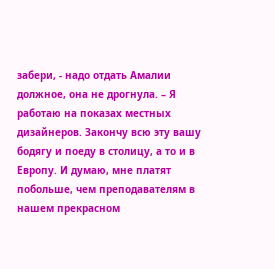забери, - надо отдать Амалии должное, она не дрогнула. – Я работаю на показах местных дизайнеров. Закончу всю эту вашу бодягу и поеду в столицу, а то и в Европу. И думаю, мне платят побольше, чем преподавателям в нашем прекрасном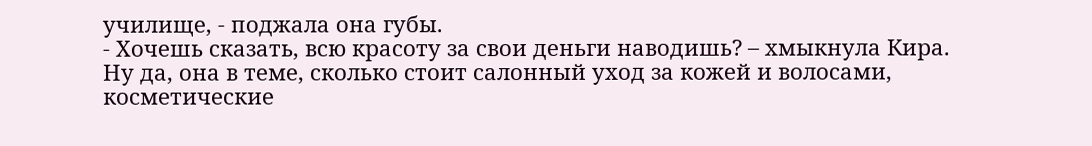училище, - поджала она губы.
- Хочешь сказать, всю красоту за свои деньги наводишь? – хмыкнула Кира.
Ну да, она в теме, сколько стоит салонный уход за кожей и волосами, косметические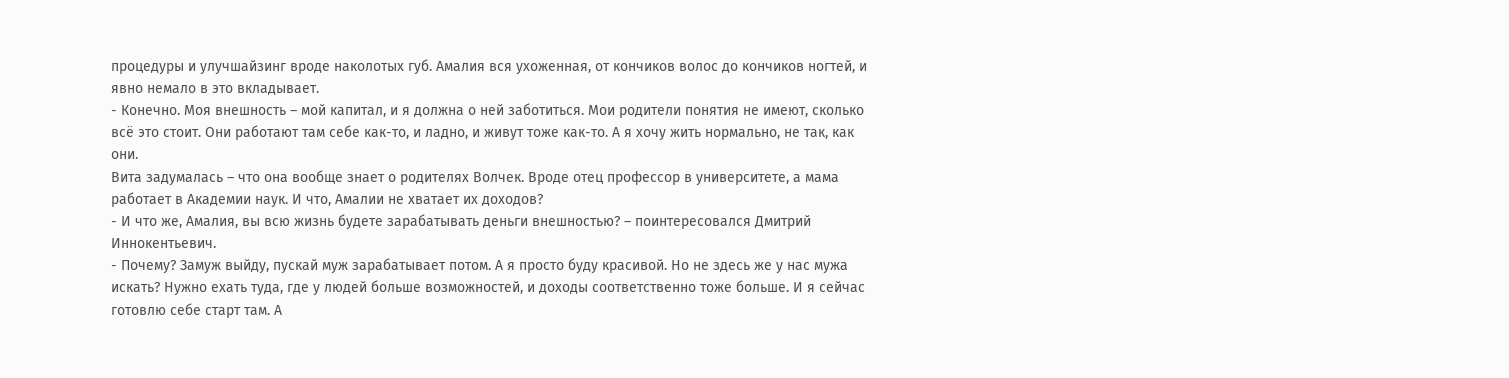процедуры и улучшайзинг вроде наколотых губ. Амалия вся ухоженная, от кончиков волос до кончиков ногтей, и явно немало в это вкладывает.
- Конечно. Моя внешность – мой капитал, и я должна о ней заботиться. Мои родители понятия не имеют, сколько всё это стоит. Они работают там себе как-то, и ладно, и живут тоже как-то. А я хочу жить нормально, не так, как они.
Вита задумалась – что она вообще знает о родителях Волчек. Вроде отец профессор в университете, а мама работает в Академии наук. И что, Амалии не хватает их доходов?
- И что же, Амалия, вы всю жизнь будете зарабатывать деньги внешностью? – поинтересовался Дмитрий Иннокентьевич.
- Почему? Замуж выйду, пускай муж зарабатывает потом. А я просто буду красивой. Но не здесь же у нас мужа искать? Нужно ехать туда, где у людей больше возможностей, и доходы соответственно тоже больше. И я сейчас готовлю себе старт там. А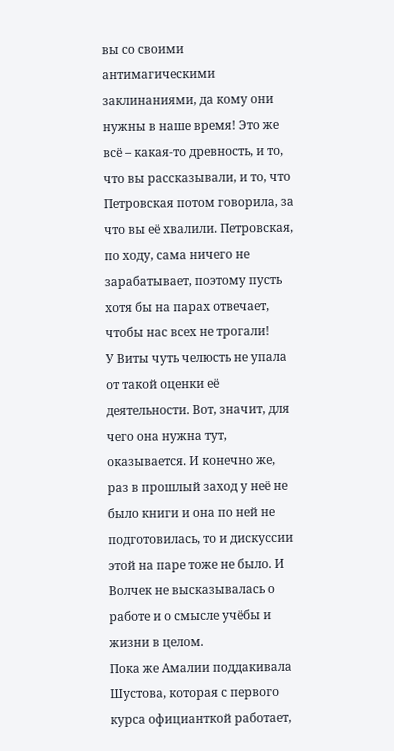вы со своими антимагическими заклинаниями, да кому они нужны в наше время! Это же всё – какая-то древность, и то, что вы рассказывали, и то, что Петровская потом говорила, за что вы её хвалили. Петровская, по ходу, сама ничего не зарабатывает, поэтому пусть хотя бы на парах отвечает, чтобы нас всех не трогали!
У Виты чуть челюсть не упала от такой оценки её деятельности. Вот, значит, для чего она нужна тут, оказывается. И конечно же, раз в прошлый заход у неё не было книги и она по ней не подготовилась, то и дискуссии этой на паре тоже не было. И Волчек не высказывалась о работе и о смысле учёбы и жизни в целом.
Пока же Амалии поддакивала Шустова, которая с первого курса официанткой работает,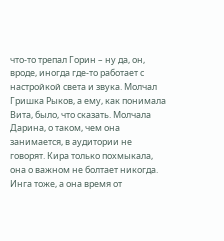что-то трепал Горин – ну да, он, вроде, иногда где-то работает с настройкой света и звука. Молчал Гришка Рыков, а ему, как понимала Вита, было, что сказать. Молчала Дарина, о таком, чем она занимается, в аудитории не говорят. Кира только похмыкала, она о важном не болтает никогда. Инга тоже, а она время от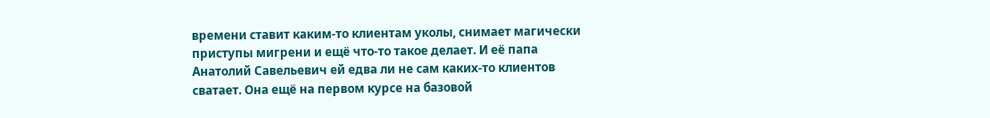времени ставит каким-то клиентам уколы, снимает магически приступы мигрени и ещё что-то такое делает. И её папа Анатолий Савельевич ей едва ли не сам каких-то клиентов сватает. Она ещё на первом курсе на базовой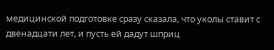медицинской подготовке сразу сказала, что уколы ставит с двенадцати лет, и пусть ей дадут шприц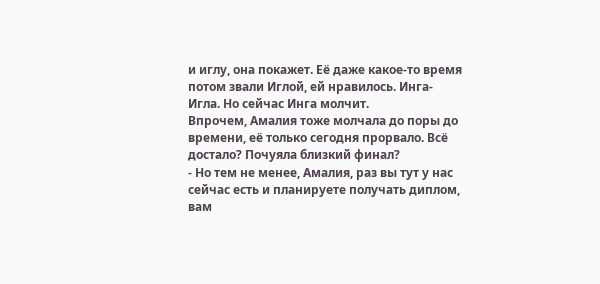и иглу, она покажет. Её даже какое-то время потом звали Иглой, ей нравилось. Инга-Игла. Но сейчас Инга молчит.
Впрочем, Амалия тоже молчала до поры до времени, её только сегодня прорвало. Всё достало? Почуяла близкий финал?
- Но тем не менее, Амалия, раз вы тут у нас сейчас есть и планируете получать диплом, вам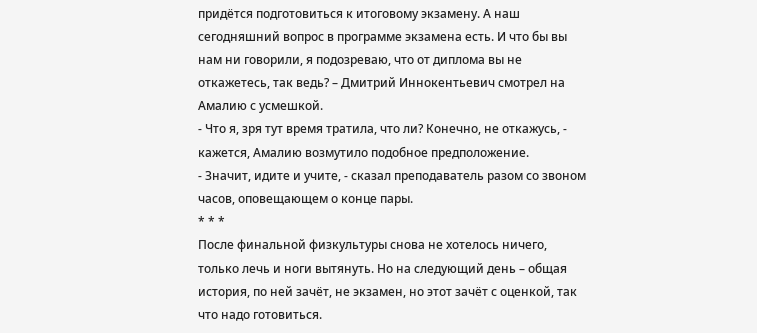придётся подготовиться к итоговому экзамену. А наш сегодняшний вопрос в программе экзамена есть. И что бы вы нам ни говорили, я подозреваю, что от диплома вы не откажетесь, так ведь? – Дмитрий Иннокентьевич смотрел на Амалию с усмешкой.
- Что я, зря тут время тратила, что ли? Конечно, не откажусь, - кажется, Амалию возмутило подобное предположение.
- Значит, идите и учите, - сказал преподаватель разом со звоном часов, оповещающем о конце пары.
* * *
После финальной физкультуры снова не хотелось ничего, только лечь и ноги вытянуть. Но на следующий день – общая история, по ней зачёт, не экзамен, но этот зачёт с оценкой, так что надо готовиться.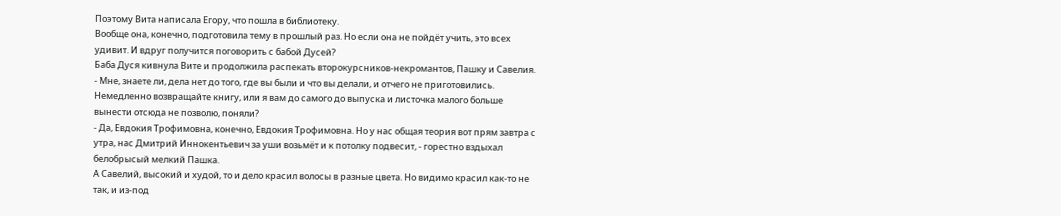Поэтому Вита написала Егору, что пошла в библиотеку.
Вообще она, конечно, подготовила тему в прошлый раз. Но если она не пойдёт учить, это всех удивит. И вдруг получится поговорить с бабой Дусей?
Баба Дуся кивнула Вите и продолжила распекать второкурсников-некромантов, Пашку и Савелия.
- Мне, знаете ли, дела нет до того, где вы были и что вы делали, и отчего не приготовились. Немедленно возвращайте книгу, или я вам до самого до выпуска и листочка малого больше вынести отсюда не позволю, поняли?
- Да, Евдокия Трофимовна, конечно, Евдокия Трофимовна. Но у нас общая теория вот прям завтра с утра, нас Дмитрий Иннокентьевич за уши возьмёт и к потолку подвесит, - горестно вздыхал белобрысый мелкий Пашка.
А Савелий, высокий и худой, то и дело красил волосы в разные цвета. Но видимо красил как-то не так, и из-под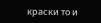краски то и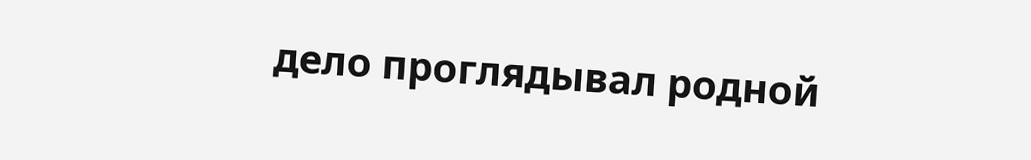дело проглядывал родной